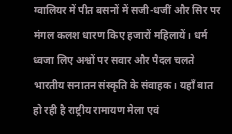ग्वालियर में पीत बसनों में सजी-धजीं और सिर पर मंगल कलश धारण किए हजारों महिलायें। धर्म ध्वजा लिए अश्वों पर सवार और पैदल चलते भारतीय सनातन संस्कृति के संवाहक। यहाँ बात हो रही है राष्ट्रीय रामायण मेला एवं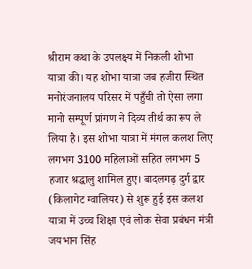श्रीराम कथा के उपलक्ष्य में निकली शोभा यात्रा की। यह शोभा यात्रा जब हजीरा स्थित मनोरंजनालय परिसर में पहुँची तो ऐसा लगा मानो सम्पूर्ण प्रांगण ने दिव्य तीर्थ का रूप ले लिया है। इस शोभा यात्रा में मंगल कलश लिए लगभग 3100 महिलाओं सहित लगभग 5 हजार श्रद्धालु शामिल हुए। बादलगढ़ दुर्ग द्वार (किलागेट ग्वालियर) से शुरू हुई इस कलश यात्रा में उच्च शिक्षा एवं लोक सेवा प्रबंधन मंत्री जयभान सिंह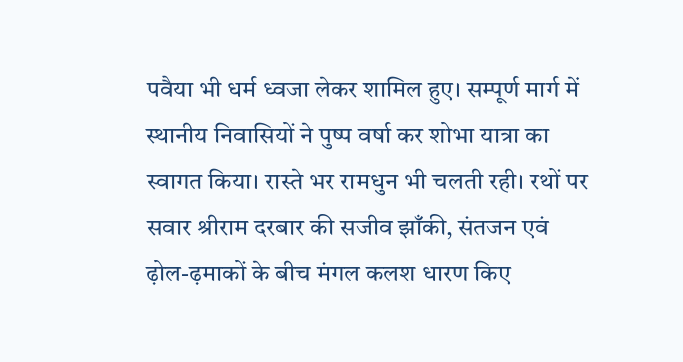पवैया भी धर्म ध्वजा लेकर शामिल हुए। सम्पूर्ण मार्ग में स्थानीय निवासियों ने पुष्प वर्षा कर शोभा यात्रा का स्वागत किया। रास्ते भर रामधुन भी चलती रही। रथों पर सवार श्रीराम दरबार की सजीव झाँकी, संतजन एवं ढ़ोल-ढ़माकों के बीच मंगल कलश धारण किए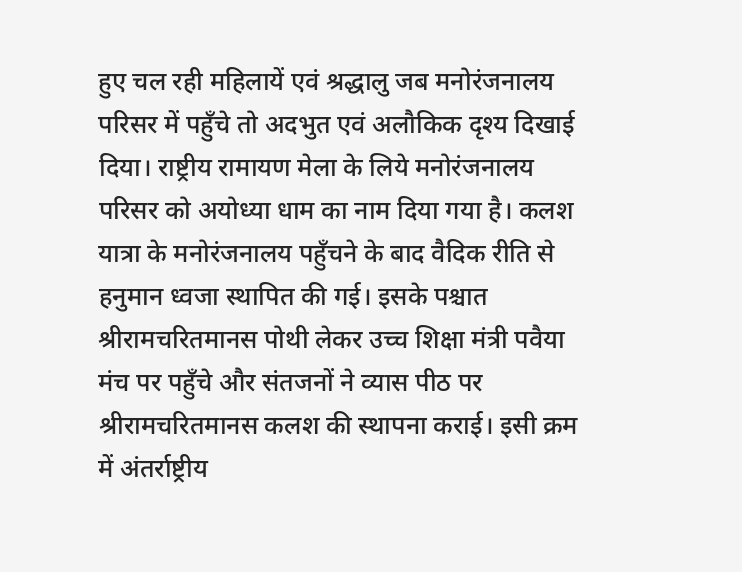हुए चल रही महिलायें एवं श्रद्धालु जब मनोरंजनालय परिसर में पहुँचे तो अदभुत एवं अलौकिक दृश्य दिखाई दिया। राष्ट्रीय रामायण मेला के लिये मनोरंजनालय परिसर को अयोध्या धाम का नाम दिया गया है। कलश यात्रा के मनोरंजनालय पहुँचने के बाद वैदिक रीति से हनुमान ध्वजा स्थापित की गई। इसके पश्चात श्रीरामचरितमानस पोथी लेकर उच्च शिक्षा मंत्री पवैया मंच पर पहुँचे और संतजनों ने व्यास पीठ पर श्रीरामचरितमानस कलश की स्थापना कराई। इसी क्रम में अंतर्राष्ट्रीय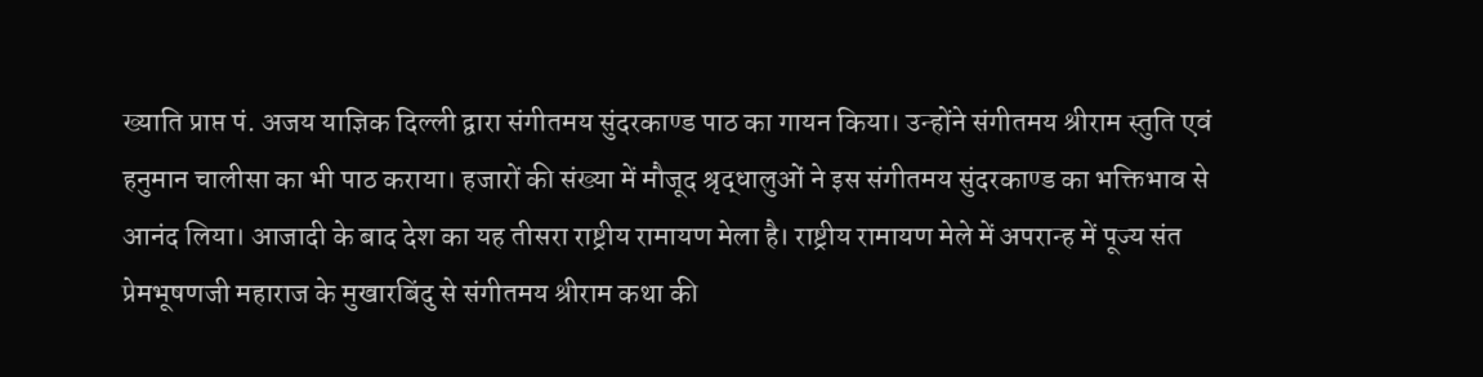ख्याति प्राप्त पं. अजय याज्ञिक दिल्ली द्वारा संगीतमय सुंदरकाण्ड पाठ का गायन किया। उन्होंने संगीतमय श्रीराम स्तुति एवं हनुमान चालीसा का भी पाठ कराया। हजारों की संख्या में मौजूद श्रृद्धालुओं ने इस संगीतमय सुंदरकाण्ड का भक्तिभाव से आनंद लिया। आजादी के बाद देश का यह तीसरा राष्ट्रीय रामायण मेला है। राष्ट्रीय रामायण मेले में अपरान्ह में पूज्य संत प्रेमभूषणजी महाराज के मुखारबिंदु से संगीतमय श्रीराम कथा की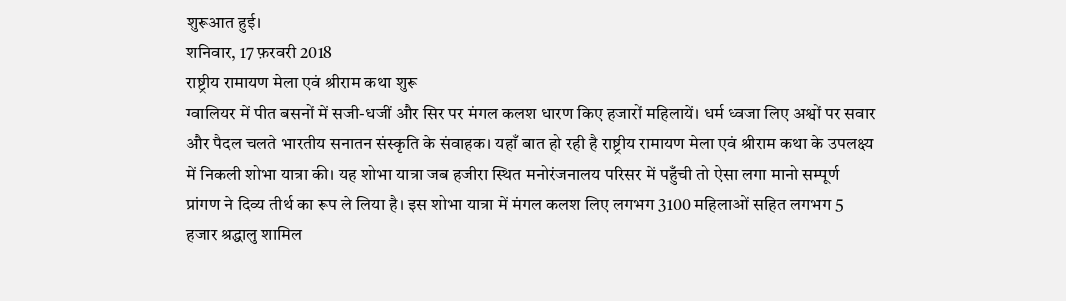शुरूआत हुई।
शनिवार, 17 फ़रवरी 2018
राष्ट्रीय रामायण मेला एवं श्रीराम कथा शुरू
ग्वालियर में पीत बसनों में सजी-धजीं और सिर पर मंगल कलश धारण किए हजारों महिलायें। धर्म ध्वजा लिए अश्वों पर सवार और पैदल चलते भारतीय सनातन संस्कृति के संवाहक। यहाँ बात हो रही है राष्ट्रीय रामायण मेला एवं श्रीराम कथा के उपलक्ष्य में निकली शोभा यात्रा की। यह शोभा यात्रा जब हजीरा स्थित मनोरंजनालय परिसर में पहुँची तो ऐसा लगा मानो सम्पूर्ण प्रांगण ने दिव्य तीर्थ का रूप ले लिया है। इस शोभा यात्रा में मंगल कलश लिए लगभग 3100 महिलाओं सहित लगभग 5 हजार श्रद्धालु शामिल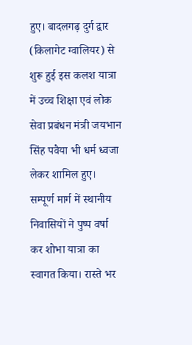हुए। बादलगढ़ दुर्ग द्वार (किलागेट ग्वालियर) से शुरू हुई इस कलश यात्रा में उच्च शिक्षा एवं लोक सेवा प्रबंधन मंत्री जयभान सिंह पवैया भी धर्म ध्वजा लेकर शामिल हुए। सम्पूर्ण मार्ग में स्थानीय निवासियों ने पुष्प वर्षा कर शोभा यात्रा का स्वागत किया। रास्ते भर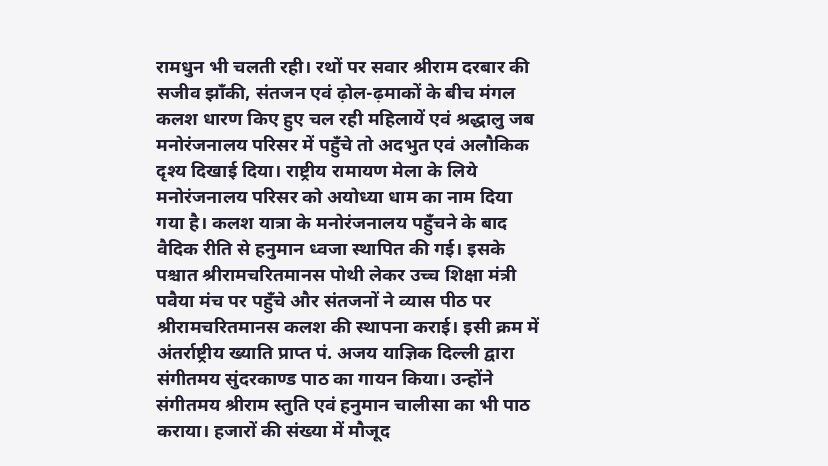रामधुन भी चलती रही। रथों पर सवार श्रीराम दरबार की सजीव झाँकी, संतजन एवं ढ़ोल-ढ़माकों के बीच मंगल कलश धारण किए हुए चल रही महिलायें एवं श्रद्धालु जब मनोरंजनालय परिसर में पहुँचे तो अदभुत एवं अलौकिक दृश्य दिखाई दिया। राष्ट्रीय रामायण मेला के लिये मनोरंजनालय परिसर को अयोध्या धाम का नाम दिया गया है। कलश यात्रा के मनोरंजनालय पहुँचने के बाद वैदिक रीति से हनुमान ध्वजा स्थापित की गई। इसके पश्चात श्रीरामचरितमानस पोथी लेकर उच्च शिक्षा मंत्री पवैया मंच पर पहुँचे और संतजनों ने व्यास पीठ पर श्रीरामचरितमानस कलश की स्थापना कराई। इसी क्रम में अंतर्राष्ट्रीय ख्याति प्राप्त पं. अजय याज्ञिक दिल्ली द्वारा संगीतमय सुंदरकाण्ड पाठ का गायन किया। उन्होंने संगीतमय श्रीराम स्तुति एवं हनुमान चालीसा का भी पाठ कराया। हजारों की संख्या में मौजूद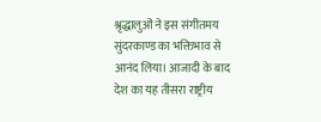श्रृद्धालुओं ने इस संगीतमय सुंदरकाण्ड का भक्तिभाव से आनंद लिया। आजादी के बाद देश का यह तीसरा राष्ट्रीय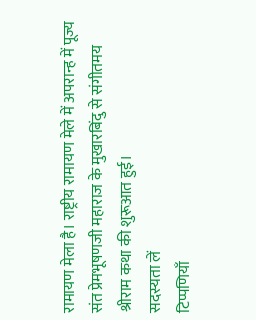रामायण मेला है। राष्ट्रीय रामायण मेले में अपरान्ह में पूज्य संत प्रेमभूषणजी महाराज के मुखारबिंदु से संगीतमय श्रीराम कथा की शुरूआत हुई।
सदस्यता लें
टिप्पणियाँ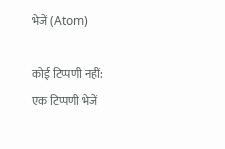भेजें (Atom)

कोई टिप्पणी नहीं:
एक टिप्पणी भेजें